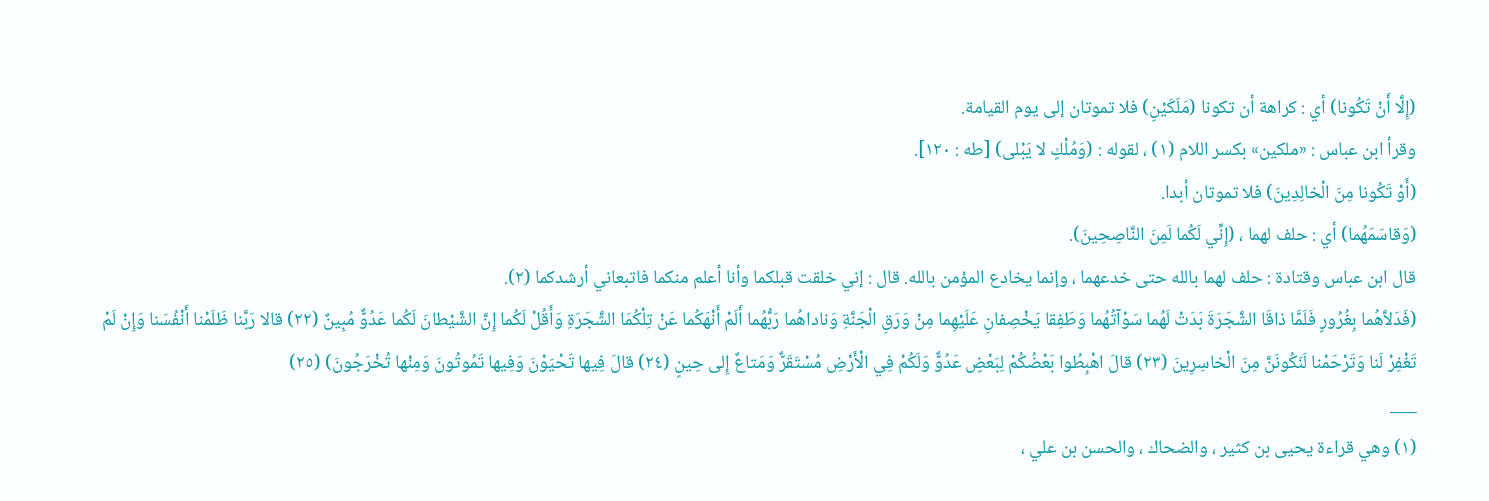(إِلَّا أَنْ تَكُونا) أي : كراهة أن تكونا (مَلَكَيْنِ) فلا تموتان إلى يوم القيامة.
وقرأ ابن عباس : «ملكين» بكسر اللام (١) ، لقوله : (وَمُلْكٍ لا يَبْلى) [طه : ١٢٠].
(أَوْ تَكُونا مِنَ الْخالِدِينَ) فلا تموتان أبدا.
(وَقاسَمَهُما) أي : حلف لهما ، (إِنِّي لَكُما لَمِنَ النَّاصِحِينَ).
قال ابن عباس وقتادة : حلف لهما بالله حتى خدعهما ، وإنما يخادع المؤمن بالله. قال : إني خلقت قبلكما وأنا أعلم منكما فاتبعاني أرشدكما (٢).
(فَدَلاَّهُما بِغُرُورٍ فَلَمَّا ذاقَا الشَّجَرَةَ بَدَتْ لَهُما سَوْآتُهُما وَطَفِقا يَخْصِفانِ عَلَيْهِما مِنْ وَرَقِ الْجَنَّةِ وَناداهُما رَبُّهُما أَلَمْ أَنْهَكُما عَنْ تِلْكُمَا الشَّجَرَةِ وَأَقُلْ لَكُما إِنَّ الشَّيْطانَ لَكُما عَدُوٌّ مُبِينٌ (٢٢) قالا رَبَّنا ظَلَمْنا أَنْفُسَنا وَإِنْ لَمْ تَغْفِرْ لَنا وَتَرْحَمْنا لَنَكُونَنَّ مِنَ الْخاسِرِينَ (٢٣) قالَ اهْبِطُوا بَعْضُكُمْ لِبَعْضٍ عَدُوٌّ وَلَكُمْ فِي الْأَرْضِ مُسْتَقَرٌّ وَمَتاعٌ إِلى حِينٍ (٢٤) قالَ فِيها تَحْيَوْنَ وَفِيها تَمُوتُونَ وَمِنْها تُخْرَجُونَ) (٢٥)
___
(١) وهي قراءة يحيى بن كثير ، والضحاك ، والحسن بن علي ،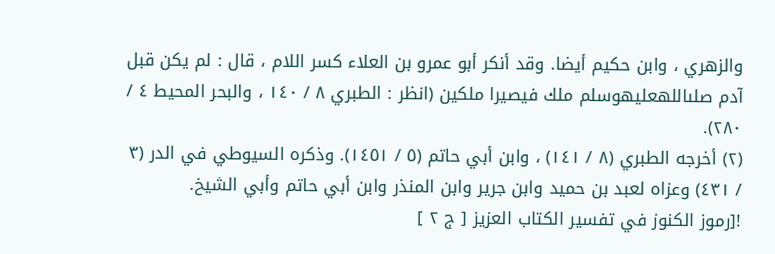والزهري ، وابن حكيم أيضا. وقد أنكر أبو عمرو بن العلاء كسر اللام ، قال : لم يكن قبل آدم صلىاللهعليهوسلم ملك فيصيرا ملكين (انظر : الطبري ٨ / ١٤٠ ، والبحر المحيط ٤ / ٢٨٠).
(٢) أخرجه الطبري (٨ / ١٤١) ، وابن أبي حاتم (٥ / ١٤٥١). وذكره السيوطي في الدر (٣ / ٤٣١) وعزاه لعبد بن حميد وابن جرير وابن المنذر وابن أبي حاتم وأبي الشيخ.
![رموز الكنوز في تفسير الكتاب العزيز [ ج ٢ ]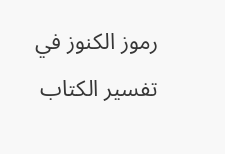رموز الكنوز في تفسير الكتاب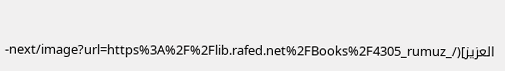العزيز](/_next/image?url=https%3A%2F%2Flib.rafed.net%2FBooks%2F4305_rumuz-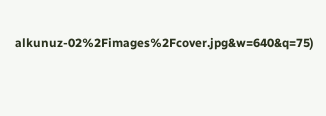alkunuz-02%2Fimages%2Fcover.jpg&w=640&q=75)